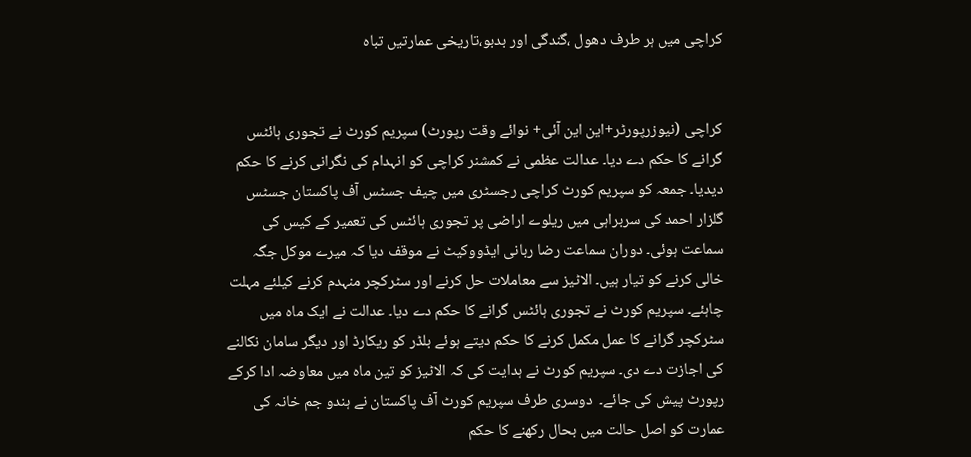کراچی میں ہر طرف دھول ،گندگی اور بدبو،تاریخی عمارتیں تباہ


کراچی (نیوزرپورٹر+این این آئی+ نوائے وقت رپورٹ) سپریم کورٹ نے تجوری ہائٹس گرانے کا حکم دے دیا۔ عدالت عظمی نے کمشنر کراچی کو انہدام کی نگرانی کرنے کا حکم دیدیا۔ جمعہ کو سپریم کورٹ کراچی رجسٹری میں چیف جسٹس آف پاکستان جسٹس گلزار احمد کی سربراہی میں ریلوے اراضی پر تجوری ہائٹس کی تعمیر کے کیس کی سماعت ہوئی۔ دوران سماعت رضا ربانی ایڈووکیٹ نے موقف دیا کہ میرے موکل جگہ خالی کرنے کو تیار ہیں۔ الاٹیز سے معاملات حل کرنے اور سٹرکچر منہدم کرنے کیلئے مہلت چاہئے۔ سپریم کورٹ نے تجوری ہائٹس گرانے کا حکم دے دیا۔ عدالت نے ایک ماہ میں سٹرکچر گرانے کا عمل مکمل کرنے کا حکم دیتے ہوئے بلڈر کو ریکارڈ اور دیگر سامان نکالنے کی اجازت دے دی۔ سپریم کورٹ نے ہدایت کی کہ الاٹیز کو تین ماہ میں معاوضہ ادا کرکے رپورٹ پیش کی جائے۔  دوسری طرف سپریم کورٹ آف پاکستان نے ہندو جم خانہ کی عمارت کو اصل حالت میں بحال رکھنے کا حکم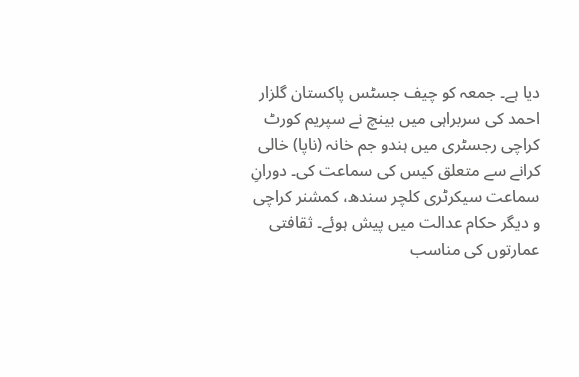دیا ہے۔ جمعہ کو چیف جسٹس پاکستان گلزار احمد کی سربراہی میں بینچ نے سپریم کورٹ کراچی رجسٹری میں ہندو جم خانہ (ناپا) خالی کرانے سے متعلق کیس کی سماعت کی۔ دورانِ سماعت سیکرٹری کلچر سندھ، کمشنر کراچی و دیگر حکام عدالت میں پیش ہوئے۔ ثقافتی عمارتوں کی مناسب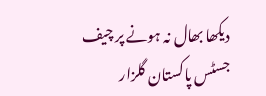دیکھا بھال نہ ہونے پر چیف جسٹس پاکستان گلزار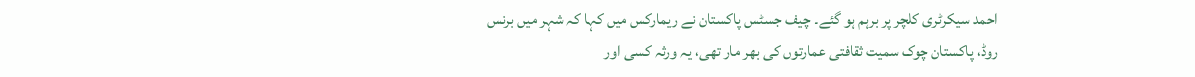احمد سیکرٹری کلچر پر برہم ہو گئے۔ چیف جسٹس پاکستان نے ریمارکس میں کہا کہ شہر میں برنس روڈ، پاکستان چوک سمیت ثقافتی عمارتوں کی بھر مار تھی، یہ ورثہ کسی اور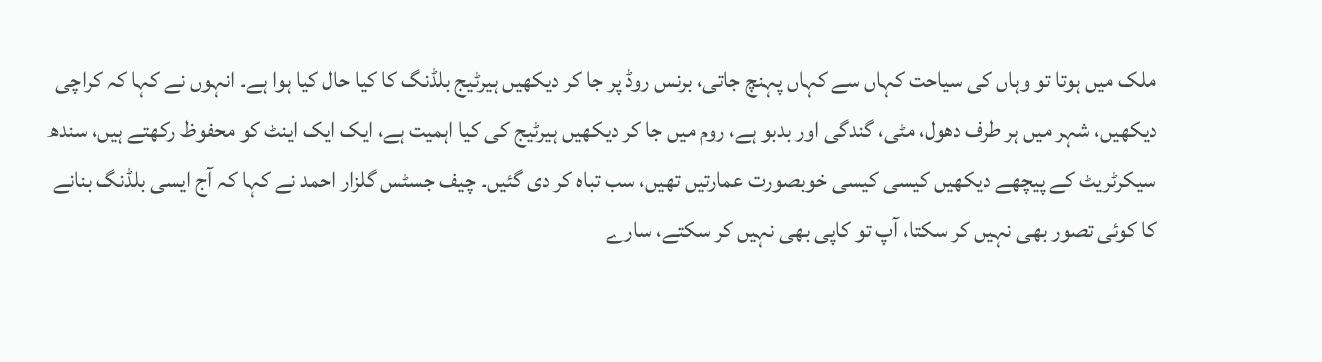ملک میں ہوتا تو وہاں کی سیاحت کہاں سے کہاں پہنچ جاتی، برنس روڈ پر جا کر دیکھیں ہیرٹیج بلڈنگ کا کیا حال کیا ہوا ہے۔ انہوں نے کہا کہ کراچی دیکھیں، شہر میں ہر طرف دھول، مٹی، گندگی اور بدبو ہے، روم میں جا کر دیکھیں ہیرٹیج کی کیا اہمیت ہے، ایک ایک اینٹ کو محفوظ رکھتے ہیں، سندھ سیکرٹریٹ کے پیچھے دیکھیں کیسی کیسی خوبصورت عمارتیں تھیں، سب تباہ کر دی گئیں۔ چیف جسٹس گلزار احمد نے کہا کہ آج ایسی بلڈنگ بنانے کا کوئی تصور بھی نہیں کر سکتا، آپ تو کاپی بھی نہیں کر سکتے، سارے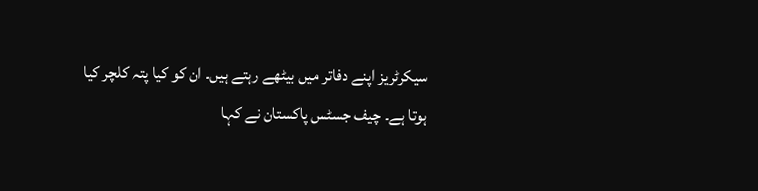سیکرٹریز اپنے دفاتر میں بیٹھے رہتے ہیں۔ ان کو کیا پتہ کلچر کیا ہوتا ہے۔ چیف جسٹس پاکستان نے کہا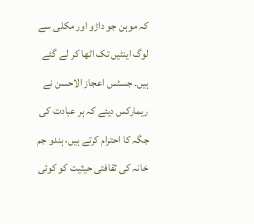کہ موہن جو داڑو اور مکلی سے لوگ اینٹیں تک اٹھا کر لے گئے ہیں۔ جسٹس اعجاز الاحسن نے ریمارکس دیئے کہ ہر عبادت کی جگہ کا احترام کرتے ہیں، ہندو جم خانہ کی ثقافتی حیثیت کو کوئی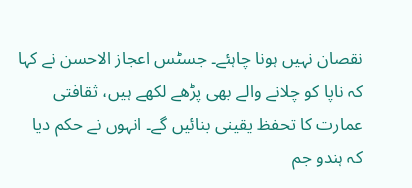نقصان نہیں ہونا چاہئے۔ جسٹس اعجاز الاحسن نے کہا کہ ناپا کو چلانے والے بھی پڑھے لکھے ہیں، ثقافتی عمارت کا تحفظ یقینی بنائیں گے۔ انہوں نے حکم دیا کہ ہندو جم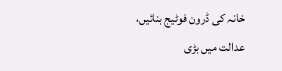خانہ کی ڈرون فوٹیج بنائیں، عدالت میں بڑی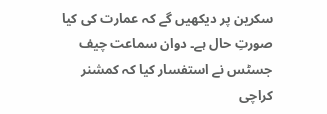سکرین پر دیکھیں گے کہ عمارت کی کیا صورتِ حال ہے۔ دوان سماعت چیف جسٹس نے استفسار کیا کہ کمشنر کراچی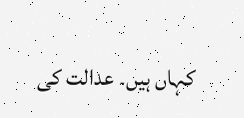کہاں ہیں۔ عدالت کی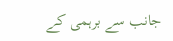جانب سے برہمی کے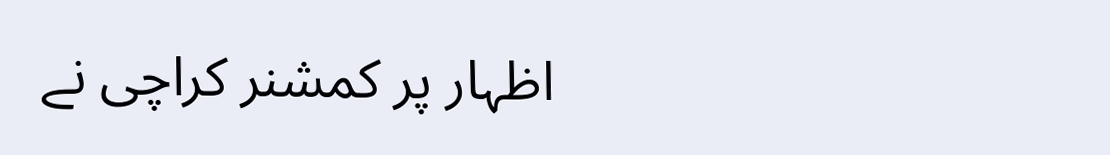اظہار پر کمشنر کراچی نے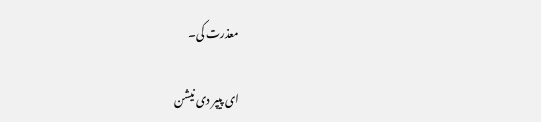معذرت کی۔

ای پیپر دی نیشن